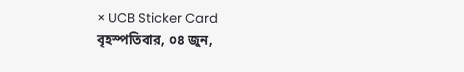× UCB Sticker Card
বৃহস্পতিবার, ০৪ জুন,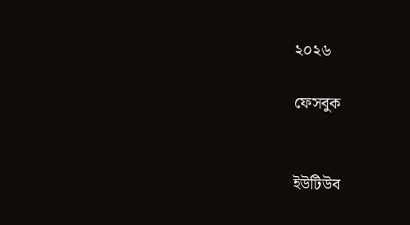২০২৬

ফেসবুক


ইউটিউব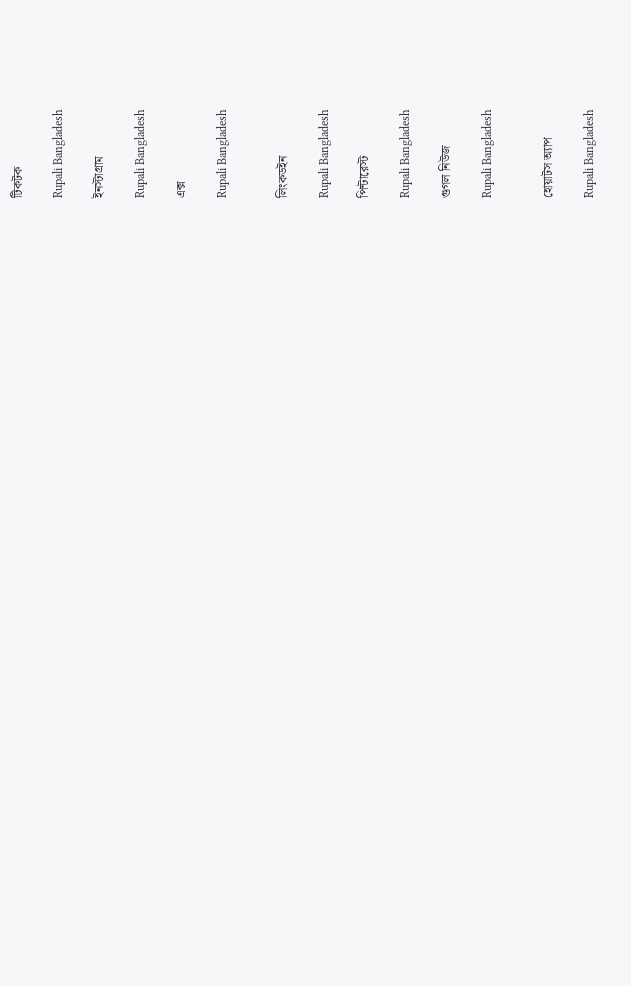টিকটক

Rupali Bangladesh

ইনস্টাগ্রাম

Rupali Bangladesh

এক্স

Rupali Bangladesh


লিংকডইন

Rupali Bangladesh

পিন্টারেস্ট

Rupali Bangladesh

গুগল নিউজ

Rupali Bangladesh


হোয়াটস অ্যাপ

Rupali Bangladesh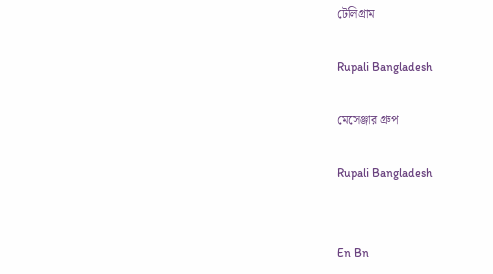টেলিগ্রাম

Rupali Bangladesh

মেসেঞ্জার গ্রুপ

Rupali Bangladesh


En Bn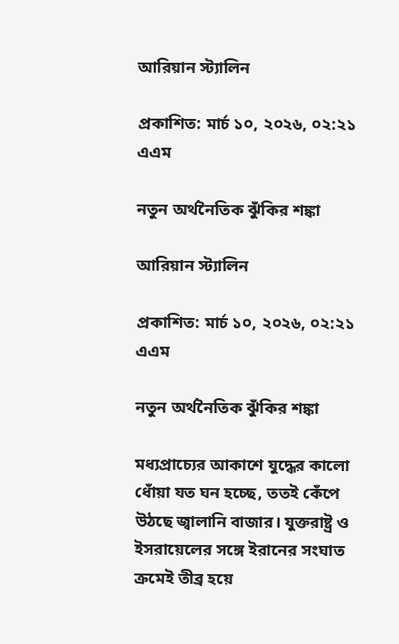আরিয়ান স্ট্যালিন

প্রকাশিত: মার্চ ১০, ২০২৬, ০২:২১ এএম

নতুন অর্থনৈতিক ঝুঁকির শঙ্কা

আরিয়ান স্ট্যালিন

প্রকাশিত: মার্চ ১০, ২০২৬, ০২:২১ এএম

নতুন অর্থনৈতিক ঝুঁকির শঙ্কা

মধ্যপ্রাচ্যের আকাশে যুদ্ধের কালো ধোঁয়া যত ঘন হচ্ছে, ততই কেঁপে উঠছে জ্বালানি বাজার। যুক্তরাষ্ট্র ও ইসরায়েলের সঙ্গে ইরানের সংঘাত ক্রমেই তীব্র হয়ে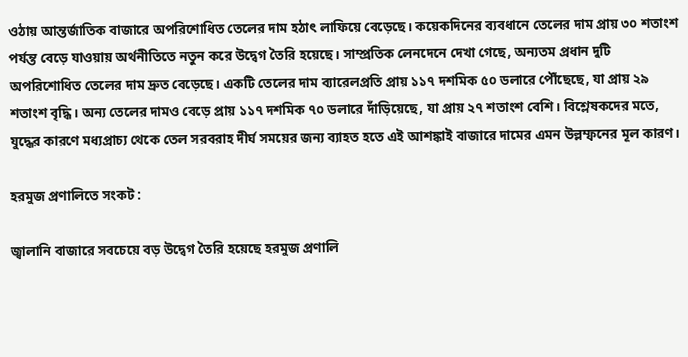ওঠায় আন্তর্জাতিক বাজারে অপরিশোধিত তেলের দাম হঠাৎ লাফিয়ে বেড়েছে। কয়েকদিনের ব্যবধানে তেলের দাম প্রায় ৩০ শতাংশ পর্যন্ত বেড়ে যাওয়ায় অর্থনীতিতে নতুন করে উদ্বেগ তৈরি হয়েছে। সাম্প্রতিক লেনদেনে দেখা গেছে, অন্যতম প্রধান দুটি অপরিশোধিত তেলের দাম দ্রুত বেড়েছে। একটি তেলের দাম ব্যারেলপ্রতি প্রায় ১১৭ দশমিক ৫০ ডলারে পৌঁছেছে, যা প্রায় ২৯ শতাংশ বৃদ্ধি। অন্য তেলের দামও বেড়ে প্রায় ১১৭ দশমিক ৭০ ডলারে দাঁড়িয়েছে, যা প্রায় ২৭ শতাংশ বেশি। বিশ্লেষকদের মতে, যুদ্ধের কারণে মধ্যপ্রাচ্য থেকে তেল সরবরাহ দীর্ঘ সময়ের জন্য ব্যাহত হতে এই আশঙ্কাই বাজারে দামের এমন উল্লম্ফনের মূল কারণ।

হরমুজ প্রণালিতে সংকট :

জ্বালানি বাজারে সবচেয়ে বড় উদ্বেগ তৈরি হয়েছে হরমুজ প্রণালি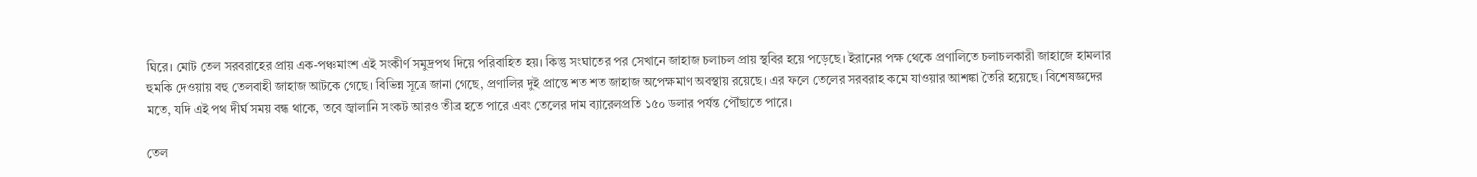ঘিরে। মোট তেল সরবরাহের প্রায় এক-পঞ্চমাংশ এই সংকীর্ণ সমুদ্রপথ দিয়ে পরিবাহিত হয়। কিন্তু সংঘাতের পর সেখানে জাহাজ চলাচল প্রায় স্থবির হয়ে পড়েছে। ইরানের পক্ষ থেকে প্রণালিতে চলাচলকারী জাহাজে হামলার হুমকি দেওয়ায় বহু তেলবাহী জাহাজ আটকে গেছে। বিভিন্ন সূত্রে জানা গেছে, প্রণালির দুই প্রান্তে শত শত জাহাজ অপেক্ষমাণ অবস্থায় রয়েছে। এর ফলে তেলের সরবরাহ কমে যাওয়ার আশঙ্কা তৈরি হয়েছে। বিশেষজ্ঞদের মতে, যদি এই পথ দীর্ঘ সময় বন্ধ থাকে, তবে জ্বালানি সংকট আরও তীব্র হতে পারে এবং তেলের দাম ব্যারেলপ্রতি ১৫০ ডলার পর্যন্ত পৌঁছাতে পারে।

তেল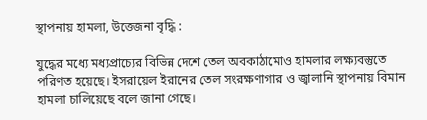স্থাপনায় হামলা, উত্তেজনা বৃদ্ধি :

যুদ্ধের মধ্যে মধ্যপ্রাচ্যের বিভিন্ন দেশে তেল অবকাঠামোও হামলার লক্ষ্যবস্তুতে পরিণত হয়েছে। ইসরায়েল ইরানের তেল সংরক্ষণাগার ও জ্বালানি স্থাপনায় বিমান হামলা চালিয়েছে বলে জানা গেছে।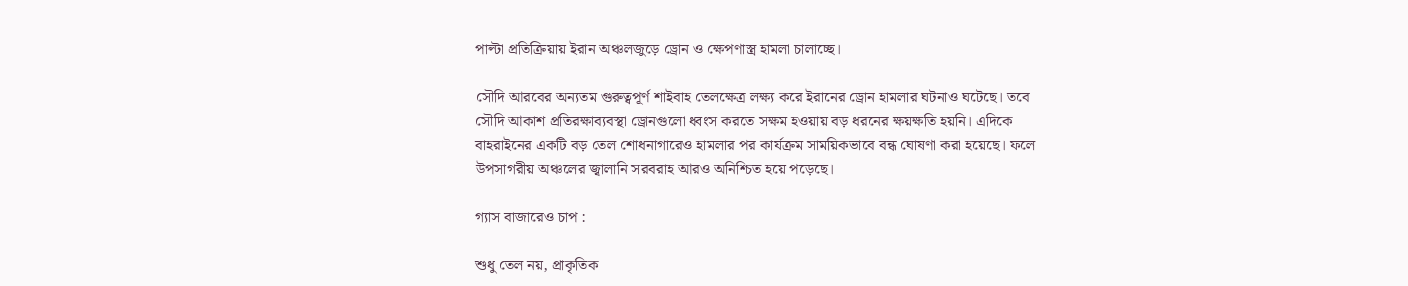পাল্টা প্রতিক্রিয়ায় ইরান অঞ্চলজুড়ে ড্রোন ও ক্ষেপণাস্ত্র হামলা চালাচ্ছে।

সৌদি আরবের অন্যতম গুরুত্বপূর্ণ শাইবাহ তেলক্ষেত্র লক্ষ্য করে ইরানের ড্রোন হামলার ঘটনাও ঘটেছে। তবে সৌদি আকাশ প্রতিরক্ষাব্যবস্থা ড্রোনগুলো ধ্বংস করতে সক্ষম হওয়ায় বড় ধরনের ক্ষয়ক্ষতি হয়নি। এদিকে বাহরাইনের একটি বড় তেল শোধনাগারেও হামলার পর কার্যক্রম সাময়িকভাবে বন্ধ ঘোষণা করা হয়েছে। ফলে উপসাগরীয় অঞ্চলের জ্বালানি সরবরাহ আরও অনিশ্চিত হয়ে পড়েছে।

গ্যাস বাজারেও চাপ :

শুধু তেল নয়, প্রাকৃতিক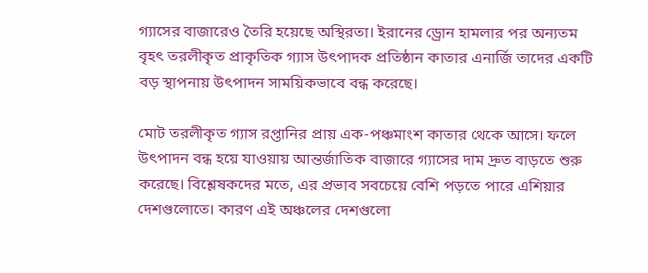গ্যাসের বাজারেও তৈরি হয়েছে অস্থিরতা। ইরানের ড্রোন হামলার পর অন্যতম বৃহৎ তরলীকৃত প্রাকৃতিক গ্যাস উৎপাদক প্রতিষ্ঠান কাতার এনার্জি তাদের একটি বড় স্থাপনায় উৎপাদন সাময়িকভাবে বন্ধ করেছে।

মোট তরলীকৃত গ্যাস রপ্তানির প্রায় এক-পঞ্চমাংশ কাতার থেকে আসে। ফলে উৎপাদন বন্ধ হয়ে যাওয়ায় আন্তর্জাতিক বাজারে গ্যাসের দাম দ্রুত বাড়তে শুরু করেছে। বিশ্লেষকদের মতে, এর প্রভাব সবচেয়ে বেশি পড়তে পারে এশিয়ার দেশগুলোতে। কারণ এই অঞ্চলের দেশগুলো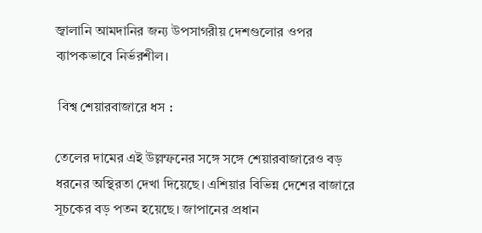জ্বালানি আমদানির জন্য উপসাগরীয় দেশগুলোর ওপর ব্যাপকভাবে নির্ভরশীল।

 বিশ্ব শেয়ারবাজারে ধস :

তেলের দামের এই উল্লম্ফনের সঙ্গে সঙ্গে শেয়ারবাজারেও বড় ধরনের অস্থিরতা দেখা দিয়েছে। এশিয়ার বিভিন্ন দেশের বাজারে সূচকের বড় পতন হয়েছে। জাপানের প্রধান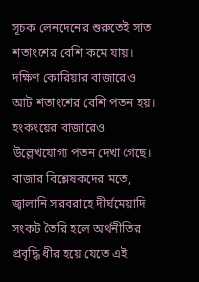সূচক লেনদেনের শুরুতেই সাত শতাংশের বেশি কমে যায়। দক্ষিণ কোরিয়ার বাজারেও আট শতাংশের বেশি পতন হয়। হংকংয়ের বাজারেও উল্লেখযোগ্য পতন দেখা গেছে। বাজার বিশ্লেষকদের মতে, জ্বালানি সরবরাহে দীর্ঘমেয়াদি সংকট তৈরি হলে অর্থনীতির প্রবৃদ্ধি ধীর হয়ে যেতে এই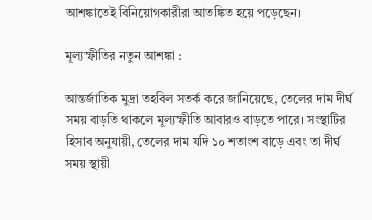আশঙ্কাতেই বিনিয়োগকারীরা আতঙ্কিত হয়ে পড়েছেন।

মূল্যস্ফীতির নতুন আশঙ্কা :

আন্তর্জাতিক মুদ্রা তহবিল সতর্ক করে জানিয়েছে, তেলের দাম দীর্ঘ সময় বাড়তি থাকলে মূল্যস্ফীতি আবারও বাড়তে পারে। সংস্থাটির হিসাব অনুযায়ী, তেলের দাম যদি ১০ শতাংশ বাড়ে এবং তা দীর্ঘ সময় স্থায়ী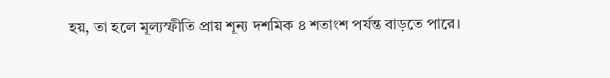হয়, তা হলে মূল্যস্ফীতি প্রায় শূন্য দশমিক ৪ শতাংশ পর্যন্ত বাড়তে পারে।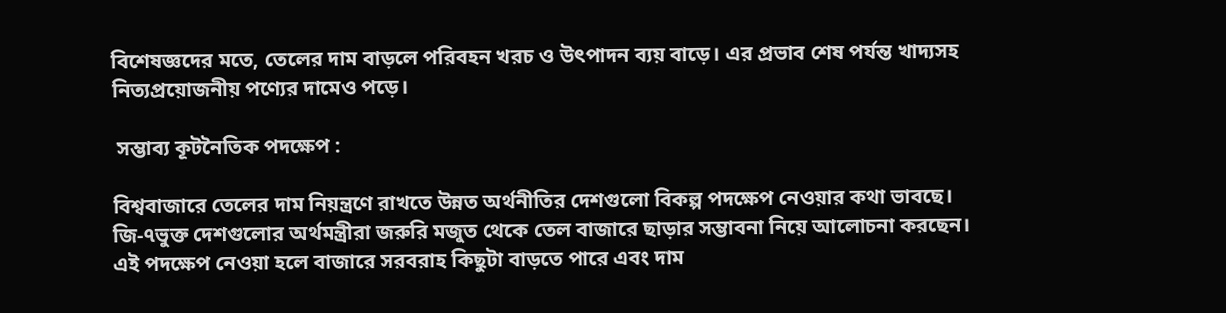বিশেষজ্ঞদের মতে, তেলের দাম বাড়লে পরিবহন খরচ ও উৎপাদন ব্যয় বাড়ে। এর প্রভাব শেষ পর্যন্ত খাদ্যসহ নিত্যপ্রয়োজনীয় পণ্যের দামেও পড়ে।

 সম্ভাব্য কূটনৈতিক পদক্ষেপ :

বিশ্ববাজারে তেলের দাম নিয়ন্ত্রণে রাখতে উন্নত অর্থনীতির দেশগুলো বিকল্প পদক্ষেপ নেওয়ার কথা ভাবছে। জি-৭ভুক্ত দেশগুলোর অর্থমন্ত্রীরা জরুরি মজুত থেকে তেল বাজারে ছাড়ার সম্ভাবনা নিয়ে আলোচনা করছেন। এই পদক্ষেপ নেওয়া হলে বাজারে সরবরাহ কিছুটা বাড়তে পারে এবং দাম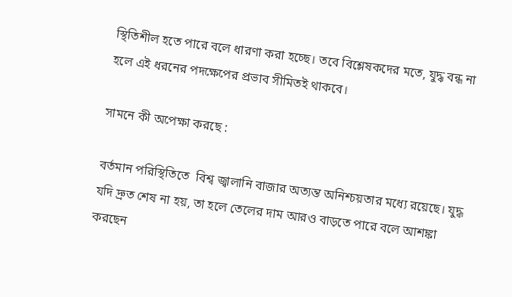স্থিতিশীল হতে পারে বলে ধারণা করা হচ্ছে। তবে বিশ্লেষকদের মতে, যুদ্ধ বন্ধ না হলে এই ধরনের পদক্ষেপের প্রভাব সীমিতই থাকবে।

সামনে কী অপেক্ষা করছে :

বর্তমান পরিস্থিতিতে  বিশ্ব জ্বালানি বাজার অত্যন্ত অনিশ্চয়তার মধ্যে রয়েছে। যুদ্ধ যদি দ্রুত শেষ না হয়, তা হলে তেলের দাম আরও বাড়তে পারে বলে আশঙ্কা করছেন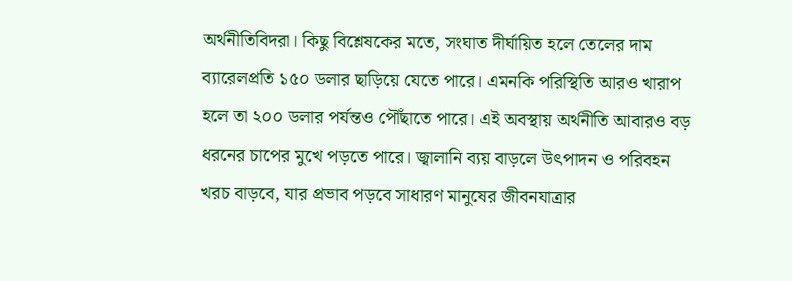অর্থনীতিবিদরা। কিছু বিশ্লেষকের মতে, সংঘাত দীর্ঘায়িত হলে তেলের দাম ব্যারেলপ্রতি ১৫০ ডলার ছাড়িয়ে যেতে পারে। এমনকি পরিস্থিতি আরও খারাপ হলে তা ২০০ ডলার পর্যন্তও পৌঁছাতে পারে। এই অবস্থায় অর্থনীতি আবারও বড় ধরনের চাপের মুখে পড়তে পারে। জ্বালানি ব্যয় বাড়লে উৎপাদন ও পরিবহন খরচ বাড়বে, যার প্রভাব পড়বে সাধারণ মানুষের জীবনযাত্রার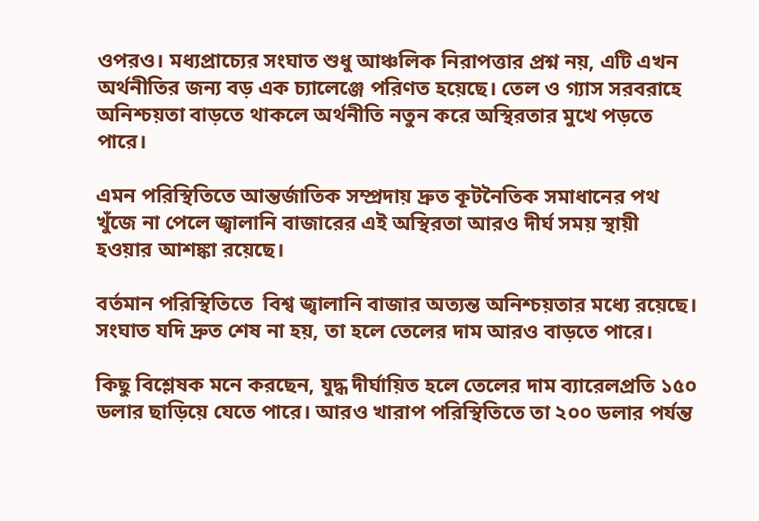ওপরও। মধ্যপ্রাচ্যের সংঘাত শুধু আঞ্চলিক নিরাপত্তার প্রশ্ন নয়, এটি এখন অর্থনীতির জন্য বড় এক চ্যালেঞ্জে পরিণত হয়েছে। তেল ও গ্যাস সরবরাহে অনিশ্চয়তা বাড়তে থাকলে অর্থনীতি নতুন করে অস্থিরতার মুখে পড়তে পারে।

এমন পরিস্থিতিতে আন্তর্জাতিক সম্প্রদায় দ্রুত কূটনৈতিক সমাধানের পথ খুঁজে না পেলে জ্বালানি বাজারের এই অস্থিরতা আরও দীর্ঘ সময় স্থায়ী হওয়ার আশঙ্কা রয়েছে।

বর্তমান পরিস্থিতিতে  বিশ্ব জ্বালানি বাজার অত্যন্ত অনিশ্চয়তার মধ্যে রয়েছে। সংঘাত যদি দ্রুত শেষ না হয়, তা হলে তেলের দাম আরও বাড়তে পারে।

কিছু বিশ্লেষক মনে করছেন, যুদ্ধ দীর্ঘায়িত হলে তেলের দাম ব্যারেলপ্রতি ১৫০ ডলার ছাড়িয়ে যেতে পারে। আরও খারাপ পরিস্থিতিতে তা ২০০ ডলার পর্যন্ত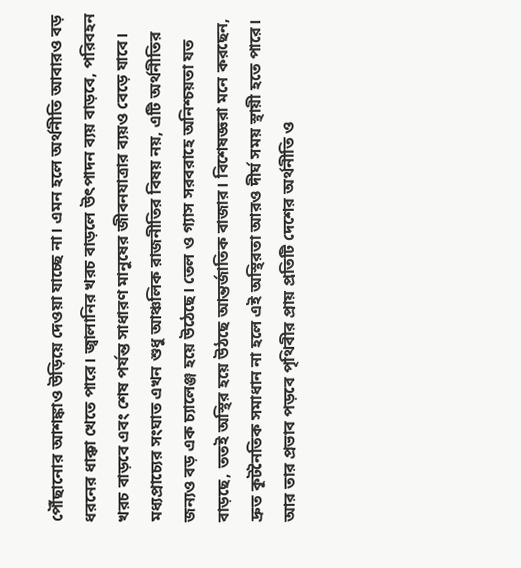পৌঁছানোর আশঙ্কাও উড়িয়ে দেওয়া যাচ্ছে না। এমন হলে অর্থনীতি আবারও বড় ধরনের ধাক্কা খেতে পারে। জ্বালানির খরচ বাড়লে উৎপাদন ব্যয় বাড়বে, পরিবহন খরচ বাড়বে এবং শেষ পর্যন্ত সাধারণ মানুষের জীবনযাত্রার ব্যয়ও বেড়ে যাবে। মধ্যপ্রাচ্যের সংঘাত এখন শুধু আঞ্চলিক রাজনীতির বিষয় নয়, এটি অর্থনীতির জন্যও বড় এক চ্যালেঞ্জ হয়ে উঠেছে। তেল ও গ্যাস সরবরাহে অনিশ্চয়তা যত বাড়ছে, ততই অস্থির হয়ে উঠছে আন্তর্জাতিক বাজার। বিশেষজ্ঞরা মনে করছেন, দ্রুত কূটনৈতিক সমাধান না হলে এই অস্থিরতা আরও দীর্ঘ সময় স্থায়ী হতে পারে। আর তার প্রভাব পড়বে পৃথিবীর প্রায় প্রতিটি দেশের অর্থনীতি ও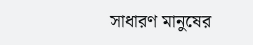সাধারণ মানুষের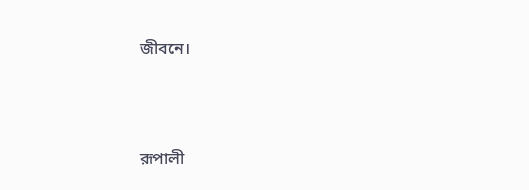জীবনে।



রূপালী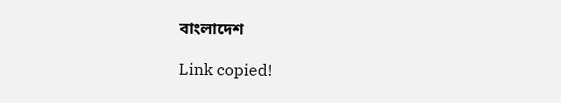বাংলাদেশ

Link copied!